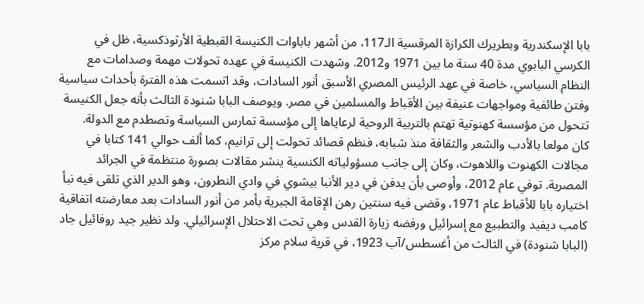بابا الإسكندرية وبطريرك الكرازة المرقسية الـ117، من أشهر باباوات الكنيسة القبطية الأرثوذكسية، ظل في الكرسي البابوي مدة 40 سنة ما بين 1971 و2012. وشهدت الكنيسة في عهده تحولات مهمة وصدامات مع النظام السياسي، خاصة في عهد الرئيس المصري الأسبق أنور السادات، وقد اتسمت هذه الفترة بأحداث سياسية وفتن طائفية ومواجهات عنيفة بين الأقباط والمسلمين في مصر. ويوصف البابا شنودة الثالث بأنه جعل الكنيسة تتحول من مؤسسة كهنوتية تهتم بالتربية الروحية لرعاياها إلى مؤسسة تمارس السياسة وتصطدم مع الدولة.
كان مولعا بالأدب والشعر والثقافة منذ شبابه، فنظم قصائد تحولت إلى ترانيم، كما ألف حوالي 141 كتابا في مجالات الكهنوت واللاهوت، وكان إلى جانب مسؤولياته الكنسية ينشر مقالات بصورة منتظمة في الجرائد المصرية. توفي عام 2012، وأوصى بأن يدفن في دير الأنبا بيشوي في وادي النطرون، وهو الدير الذي تلقى فيه نبأ اختياره بابا للأقباط عام 1971، وقضى فيه سنتين رهن الإقامة الجبرية بأمر من أنور السادات بعد معارضته اتفاقية كامب ديفيد والتطبيع مع إسرائيل ورفضه زيارة القدس وهي تحت الاحتلال الإسرائيلي. ولد نظير جيد روفائيل جاد (البابا شنودة) في الثالث من أغسطس/آب 1923، في قرية سلام مركز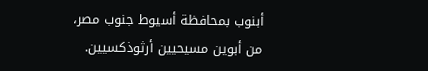أبنوب بمحافظة أسيوط جنوب مصر، من أبوين مسيحيين أرثوذكسيين.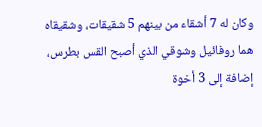وكان له 7 أشقاء من بينهم 5 شقيقات، وشقيقاه هما روفائيل وشوقي الذي أصبح القس بطرس، إضافة إلى 3 أخوة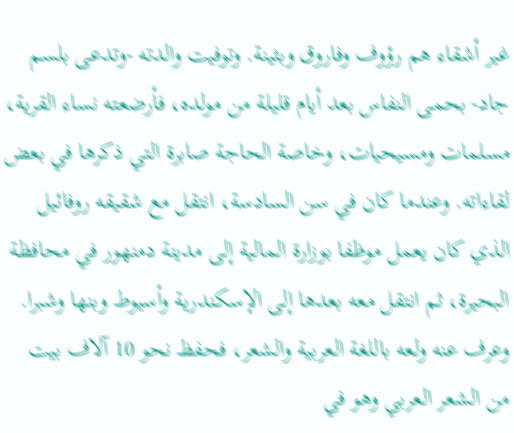غير أشقاء هم رؤوف وفاروق وبثينة. وتوفيت والدته -وتدعى بلسم جاد- بحمى النفاس بعد أيام قليلة من مولده، فأرضعته نساء القرية، مسلمات ومسيحيات، وخاصة الحاجة صابرة التي ذكرها في بعض لقاءاته. وعندما كان في سن السادسة، انتقل مع شقيقه روفائيل الذي كان يعمل موظفا بوزارة المالية إلى مدينة دمنهور في محافظة البحيرة، ثم انتقل معه بعدها إلى الإسكندرية وأسيوط وبنها وشبرا.
وعرف عنه ولعه باللغة العربية والشعر، فحفظ نحو 10 آلاف بيت من الشعر العربي وهو في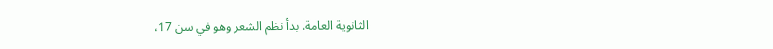الثانوية العامة. بدأ نظم الشعر وهو في سن 17،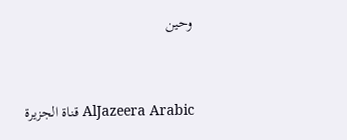وحين



AlJazeera Arabic قناة الجزيرة